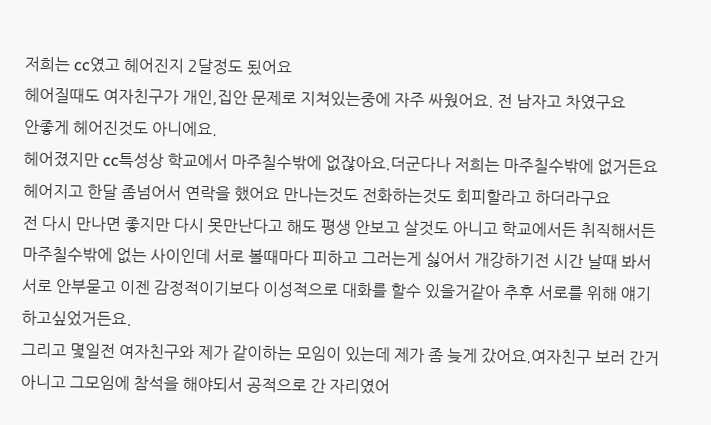저희는 cc였고 헤어진지 2달정도 됬어요
헤어질때도 여자친구가 개인,집안 문제로 지쳐있는중에 자주 싸웠어요. 전 남자고 차였구요
안좋게 헤어진것도 아니에요.
헤어졌지만 cc특성상 학교에서 마주칠수밖에 없잖아요.더군다나 저희는 마주칠수밖에 없거든요
헤어지고 한달 좀넘어서 연락을 했어요 만나는것도 전화하는것도 회피할라고 하더라구요
전 다시 만나면 좋지만 다시 못만난다고 해도 평생 안보고 살것도 아니고 학교에서든 취직해서든
마주칠수밖에 없는 사이인데 서로 볼때마다 피하고 그러는게 싫어서 개강하기전 시간 날때 봐서
서로 안부묻고 이젠 감정적이기보다 이성적으로 대화를 할수 있을거같아 추후 서로를 위해 얘기
하고싶었거든요.
그리고 몇일전 여자친구와 제가 같이하는 모임이 있는데 제가 좀 늦게 갔어요.여자친구 보러 간거
아니고 그모임에 참석을 해야되서 공적으로 간 자리였어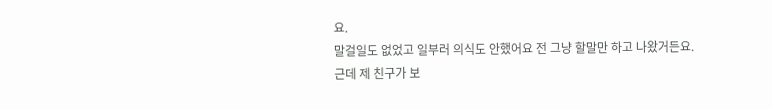요.
말걸일도 없었고 일부러 의식도 안했어요 전 그냥 할말만 하고 나왔거든요.
근데 제 친구가 보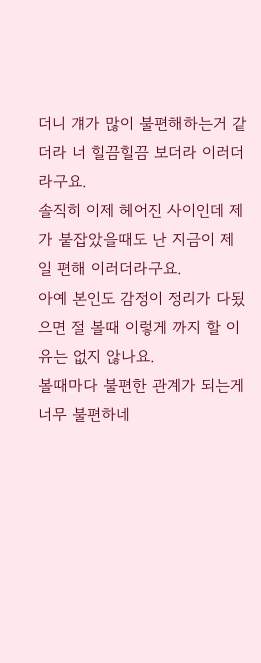더니 걔가 많이 불편해하는거 같더라 너 힐끔힐끔 보더라 이러더라구요.
솔직히 이제 헤어진 사이인데 제가 붙잡았을때도 난 지금이 제일 편해 이러더라구요.
아예 본인도 감정이 정리가 다됬으면 절 볼때 이렇게 까지 할 이유는 없지 않나요.
볼때마다 불편한 관계가 되는게 너무 불편하네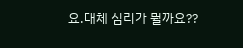요.대체 심리가 뭘까요??